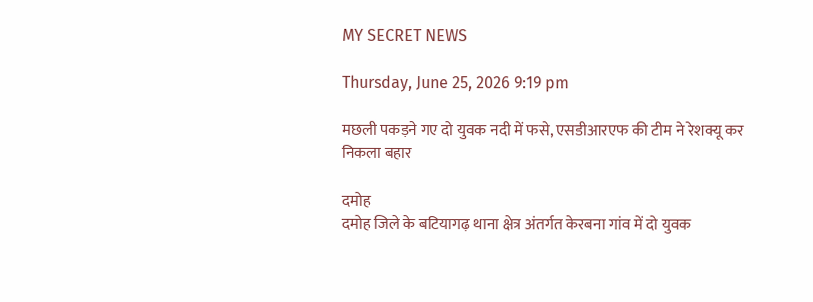MY SECRET NEWS

Thursday, June 25, 2026 9:19 pm

मछली पकड़ने गए दो युवक नदी में फसे, एसडीआरएफ की टीम ने रेशक्यू कर निकला बहार

दमोह
दमोह जिले के बटियागढ़ थाना क्षेत्र अंतर्गत केरबना गांव में दो युवक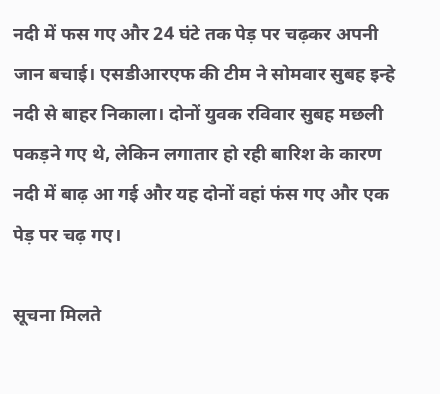नदी में फस गए और 24 घंटे तक पेड़ पर चढ़कर अपनी जान बचाई। एसडीआरएफ की टीम ने सोमवार सुबह इन्हे नदी से बाहर निकाला। दोनों युवक रविवार सुबह मछली पकड़ने गए थे, लेकिन लगातार हो रही बारिश के कारण नदी में बाढ़ आ गई और यह दोनों वहां फंस गए और एक पेड़ पर चढ़ गए।

सूचना मिलते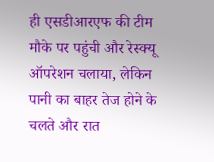ही एसडीआरएफ की टीम मौके पर पहुंची और रेस्क्यू ऑपरेशन चलाया, लेकिन पानी का बाहर तेज होने के चलते और रात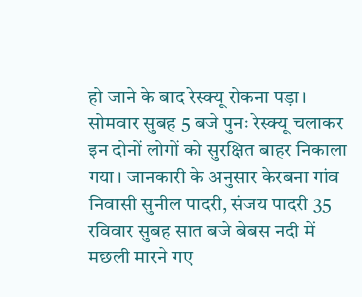हो जाने के बाद रेस्क्यू रोकना पड़ा। सोमवार सुबह 5 बजे पुनः रेस्क्यू चलाकर इन दोनों लोगों को सुरक्षित बाहर निकाला गया। जानकारी के अनुसार केरबना गांव निवासी सुनील पादरी, संजय पादरी 35 रविवार सुबह सात बजे बेबस नदी में मछली मारने गए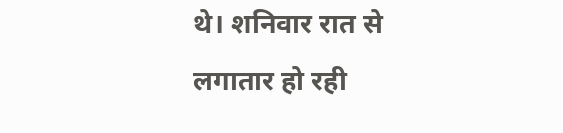थे। शनिवार रात से लगातार हो रही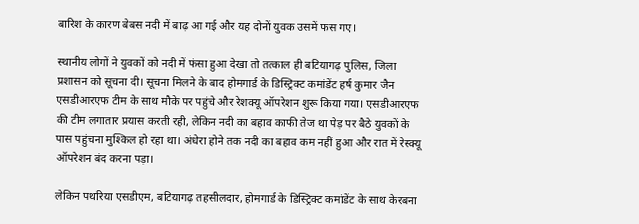बारिश के कारण बेबस नदी में बाढ़ आ गई और यह दोनों युवक उसमें फस गए।

स्थानीय लोगों ने युवकों को नदी में फंसा हुआ देखा तो तत्काल ही बटियागढ़ पुलिस, जिला प्रशासन को सूचना दी। सूचना मिलने के बाद होमगार्ड के डिस्ट्रिक्ट कमांडेंट हर्ष कुमार जैन एसडीआरएफ टीम के साथ मौके पर पहुंचे और रेशक्यू ऑपरेशन शुरू किया गया। एसडीआरएफ की टीम लगातार प्रयास करती रही, लेकिन नदी का बहाव काफी तेज था पेड़ पर बैठे युवकों के पास पहुंचना मुश्किल हो रहा था। अंधेरा होने तक नदी का बहाव कम नहीं हुआ और रात में रेस्क्यू ऑपरेशन बंद करना पड़ा।

लेकिन पथरिया एसडीएम, बटियागढ़ तहसीलदार, होमगार्ड के डिस्ट्रिक्ट कमांडेंट के साथ केरबना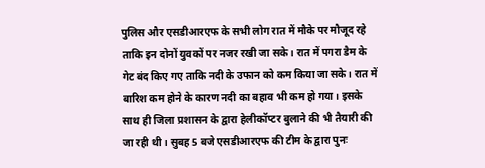पुलिस और एसडीआरएफ के सभी लोग रात में मौके पर मौजूद रहे ताकि इन दोनों युवकों पर नजर रखी जा सके। रात में पगरा डैम के गेट बंद किए गए ताकि नदी के उफान को कम किया जा सके। रात में बारिश कम होने के कारण नदी का बहाव भी कम हो गया। इसके साथ ही जिला प्रशासन के द्वारा हेलीकॉप्टर बुलाने की भी तैयारी की जा रही थी। सुबह 5 बजे एसडीआरएफ की टीम के द्वारा पुनः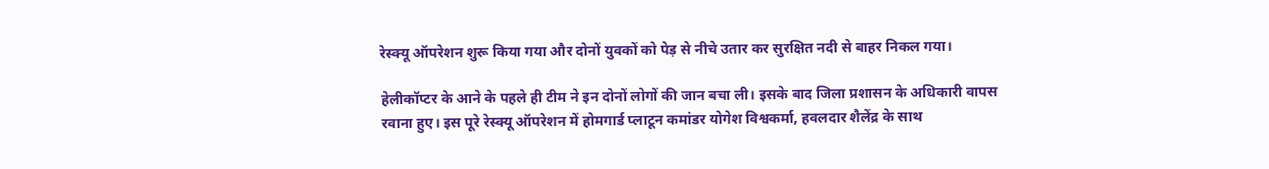रेस्क्यू ऑपरेशन शुरू किया गया और दोनों युवकों को पेड़ से नीचे उतार कर सुरक्षित नदी से बाहर निकल गया।

हेलीकॉप्टर के आने के पहले ही टीम ने इन दोनों लोगों की जान बचा ली। इसके बाद जिला प्रशासन के अधिकारी वापस रवाना हुए। इस पूरे रेस्क्यू ऑपरेशन में होमगार्ड प्लाटून कमांडर योगेश विश्वकर्मा, हवलदार शैलेंद्र के साथ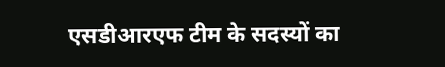एसडीआरएफ टीम के सदस्यों का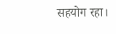सहयोग रहा।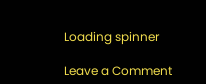Loading spinner

Leave a Comment